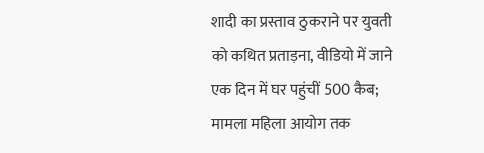शादी का प्रस्ताव ठुकराने पर युवती को कथित प्रताड़ना, वीडियो में जाने एक दिन में घर पहुंचीं 500 कैब; मामला महिला आयोग तक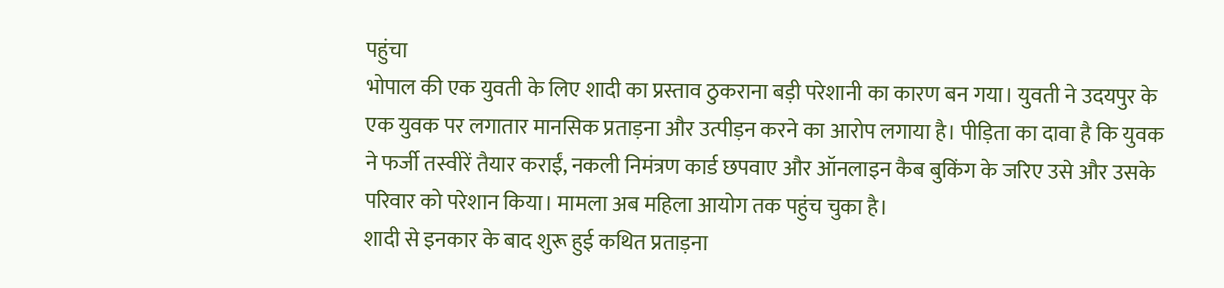पहुंचा
भोपाल की एक युवती के लिए शादी का प्रस्ताव ठुकराना बड़ी परेशानी का कारण बन गया। युवती ने उदयपुर के एक युवक पर लगातार मानसिक प्रताड़ना और उत्पीड़न करने का आरोप लगाया है। पीड़िता का दावा है कि युवक ने फर्जी तस्वीरें तैयार कराईं, नकली निमंत्रण कार्ड छपवाए और ऑनलाइन कैब बुकिंग के जरिए उसे और उसके परिवार को परेशान किया। मामला अब महिला आयोग तक पहुंच चुका है।
शादी से इनकार के बाद शुरू हुई कथित प्रताड़ना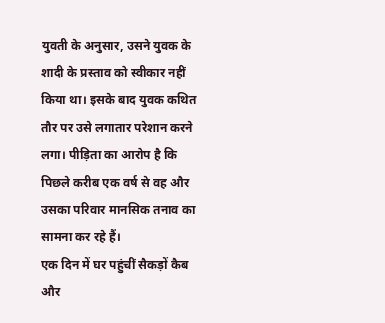युवती के अनुसार, उसने युवक के शादी के प्रस्ताव को स्वीकार नहीं किया था। इसके बाद युवक कथित तौर पर उसे लगातार परेशान करने लगा। पीड़िता का आरोप है कि पिछले करीब एक वर्ष से वह और उसका परिवार मानसिक तनाव का सामना कर रहे हैं।
एक दिन में घर पहुंचीं सैकड़ों कैब और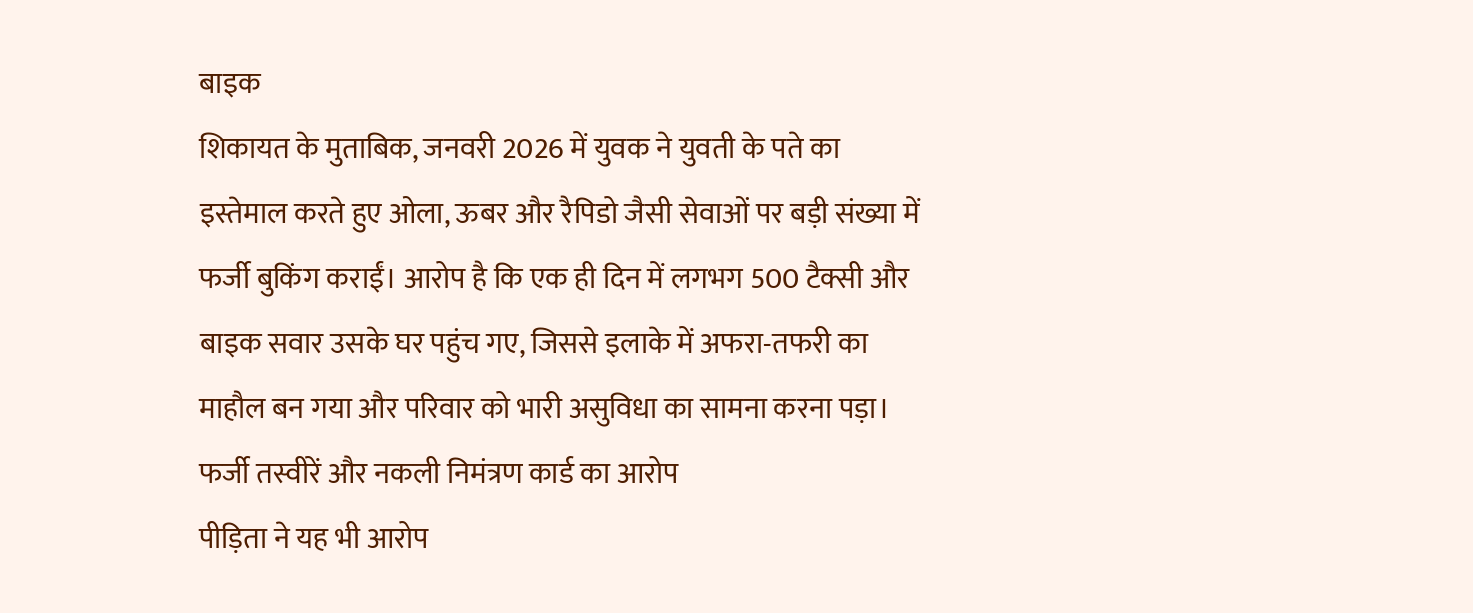बाइक
शिकायत के मुताबिक, जनवरी 2026 में युवक ने युवती के पते का इस्तेमाल करते हुए ओला, ऊबर और रैपिडो जैसी सेवाओं पर बड़ी संख्या में फर्जी बुकिंग कराईं। आरोप है कि एक ही दिन में लगभग 500 टैक्सी और बाइक सवार उसके घर पहुंच गए, जिससे इलाके में अफरा-तफरी का माहौल बन गया और परिवार को भारी असुविधा का सामना करना पड़ा।
फर्जी तस्वीरें और नकली निमंत्रण कार्ड का आरोप
पीड़िता ने यह भी आरोप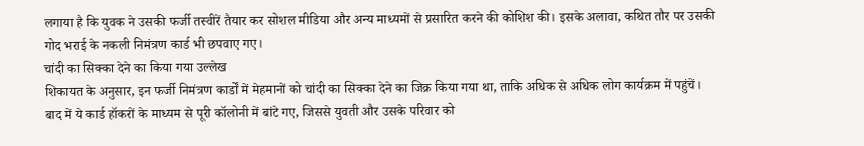लगाया है कि युवक ने उसकी फर्जी तस्वीरें तैयार कर सोशल मीडिया और अन्य माध्यमों से प्रसारित करने की कोशिश की। इसके अलावा, कथित तौर पर उसकी गोद भराई के नकली निमंत्रण कार्ड भी छपवाए गए।
चांदी का सिक्का देने का किया गया उल्लेख
शिकायत के अनुसार, इन फर्जी निमंत्रण कार्डों में मेहमानों को चांदी का सिक्का देने का जिक्र किया गया था, ताकि अधिक से अधिक लोग कार्यक्रम में पहुंचें। बाद में ये कार्ड हॉकरों के माध्यम से पूरी कॉलोनी में बांटे गए, जिससे युवती और उसके परिवार को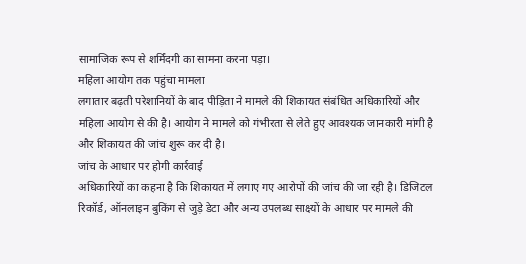सामाजिक रूप से शर्मिंदगी का सामना करना पड़ा।
महिला आयोग तक पहुंचा मामला
लगातार बढ़ती परेशानियों के बाद पीड़िता ने मामले की शिकायत संबंधित अधिकारियों और महिला आयोग से की है। आयोग ने मामले को गंभीरता से लेते हुए आवश्यक जानकारी मांगी है और शिकायत की जांच शुरू कर दी है।
जांच के आधार पर होगी कार्रवाई
अधिकारियों का कहना है कि शिकायत में लगाए गए आरोपों की जांच की जा रही है। डिजिटल रिकॉर्ड, ऑनलाइन बुकिंग से जुड़े डेटा और अन्य उपलब्ध साक्ष्यों के आधार पर मामले की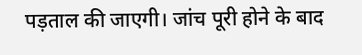पड़ताल की जाएगी। जांच पूरी होने के बाद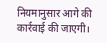नियमानुसार आगे की कार्रवाई की जाएगी।